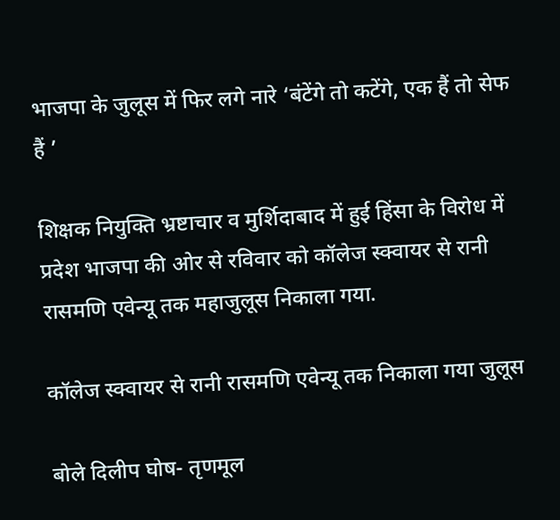भाजपा के जुलूस में फिर लगे नारे ‘बंटेंगे तो कटेंगे, एक हैं तो सेफ हैं ’

शिक्षक नियुक्ति भ्रष्टाचार व मुर्शिदाबाद में हुई हिंसा के विरोध में प्रदेश भाजपा की ओर से रविवार को कॉलेज स्क्वायर से रानी रासमणि एवेन्यू तक महाजुलूस निकाला गया.

कॉलेज स्क्वायर से रानी रासमणि एवेन्यू तक निकाला गया जुलूस

बोले दिलीप घोष- तृणमूल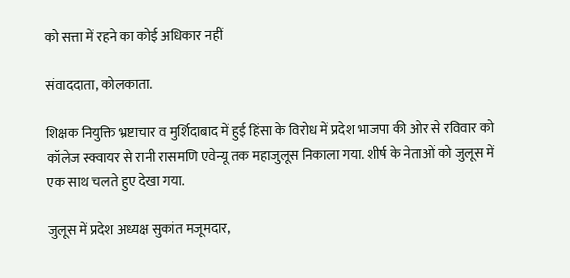को सत्ता में रहने का कोई अधिकार नहीं

संवाददाता, कोलकाता.

शिक्षक नियुक्ति भ्रष्टाचार व मुर्शिदाबाद में हुई हिंसा के विरोध में प्रदेश भाजपा की ओर से रविवार को कॉलेज स्क्वायर से रानी रासमणि एवेन्यू तक महाजुलूस निकाला गया. शीर्ष के नेताओं को जुलूस में एक साथ चलते हुए देखा गया.

जुलूस में प्रदेश अध्यक्ष सुकांत मजूमदार,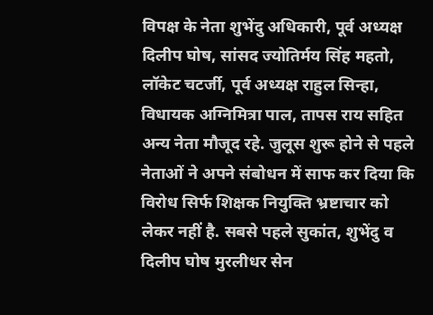विपक्ष के नेता शुभेंदु अधिकारी, पूर्व अध्यक्ष दिलीप घोष, सांसद ज्योतिर्मय सिंह महतो, लॉकेट चटर्जी, पूर्व अध्यक्ष राहुल सिन्हा, विधायक अग्निमित्रा पाल, तापस राय सहित अन्य नेता मौजूद रहे. जुलूस शुरू होने से पहले नेताओं ने अपने संबोधन में साफ कर दिया कि विरोध सिर्फ शिक्षक नियुक्ति भ्रष्टाचार को लेकर नहीं है. सबसे पहले सुकांत, शुभेंदु व दिलीप घोष मुरलीधर सेन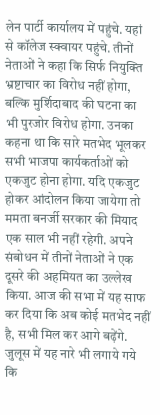लेन पार्टी कार्यालय में पहुंचे. यहां से कॉलेज स्क्वायर पहुंचे. तीनों नेताओं ने कहा कि सिर्फ नियुक्ति भ्रष्टाचार का विरोध नहीं होगा, बल्कि मुर्शिदाबाद की घटना का भी पुरजोर विरोध होगा. उनका कहना था कि सारे मतभेद भूलकर सभी भाजपा कार्यकर्ताओं को एकजुट होना होगा. यदि एकजुट होकर आंदोलन किया जायेगा तो ममता बनर्जी सरकार की मियाद एक साल भी नहीं रहेगी. अपने संबोधन में तीनों नेताओं ने एक दूसरे की अहमियत का उल्लेख किया. आज की सभा में यह साफ कर दिया कि अब कोई मतभेद नहीं है, सभी मिल कर आगे बढ़ेंगे. जुलूस में यह नारे भी लगाये गये कि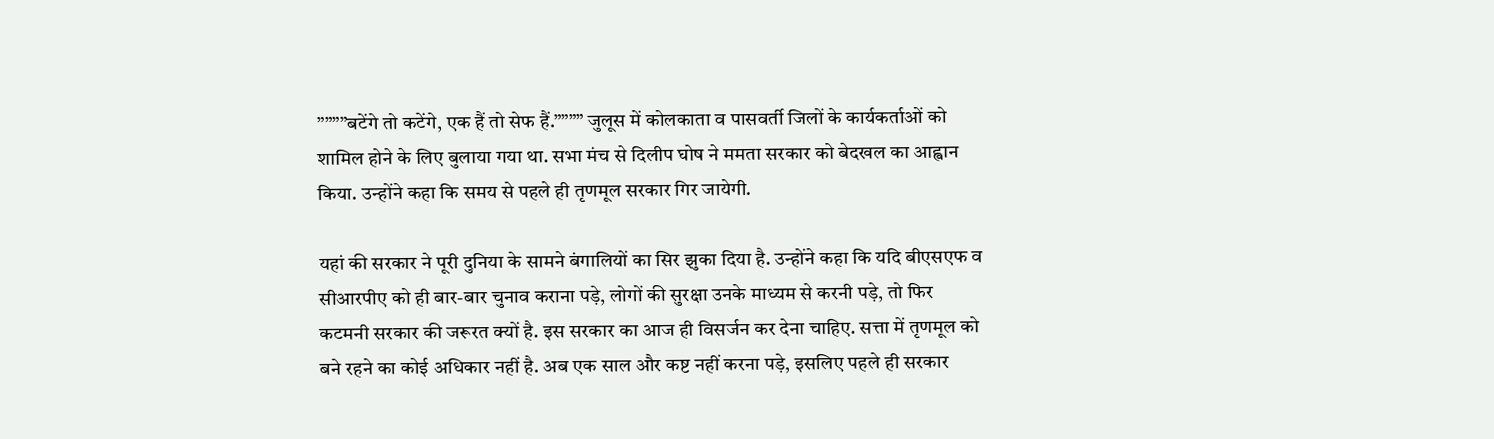””””बटेंगे तो कटेंगे, एक हैं तो सेफ हैं.”””” जुलूस में कोलकाता व पासवर्ती जिलों के कार्यकर्ताओं को शामिल होने के लिए बुलाया गया था. सभा मंच से दिलीप घोष ने ममता सरकार को बेदखल का आह्वान किया. उन्होंने कहा कि समय से पहले ही तृणमूल सरकार गिर जायेगी.

यहां की सरकार ने पूरी दुनिया के सामने बंगालियों का सिर झुका दिया है. उन्होंने कहा कि यदि बीएसएफ व सीआरपीए को ही बार-बार चुनाव कराना पड़े, लोगों की सुरक्षा उनके माध्यम से करनी पड़े, तो फिर कटमनी सरकार की जरूरत क्यों है. इस सरकार का आज ही विसर्जन कर देना चाहिए. सत्ता में तृणमूल को बने रहने का कोई अधिकार नहीं है. अब एक साल और कष्ट नहीं करना पड़े, इसलिए पहले ही सरकार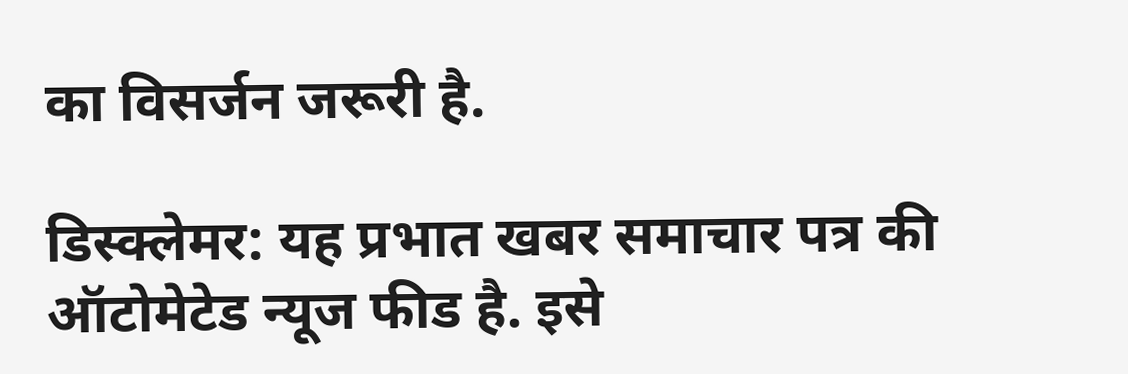का विसर्जन जरूरी है.

डिस्क्लेमर: यह प्रभात खबर समाचार पत्र की ऑटोमेटेड न्यूज फीड है. इसे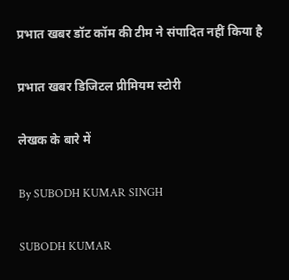प्रभात खबर डॉट कॉम की टीम ने संपादित नहीं किया है

प्रभात खबर डिजिटल प्रीमियम स्टोरी

लेखक के बारे में

By SUBODH KUMAR SINGH

SUBODH KUMAR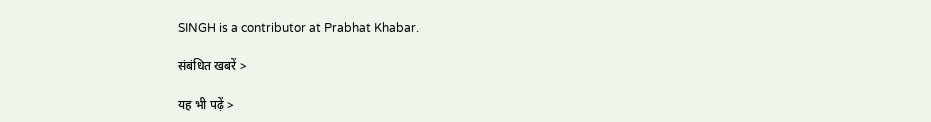SINGH is a contributor at Prabhat Khabar.

संबंधित खबरें >

यह भी पढ़ें >